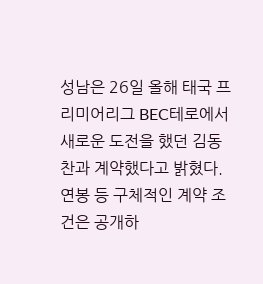성남은 26일 올해 태국 프리미어리그 BEC테로에서 새로운 도전을 했던 김동찬과 계약했다고 밝혔다. 연봉 등 구체적인 계약 조건은 공개하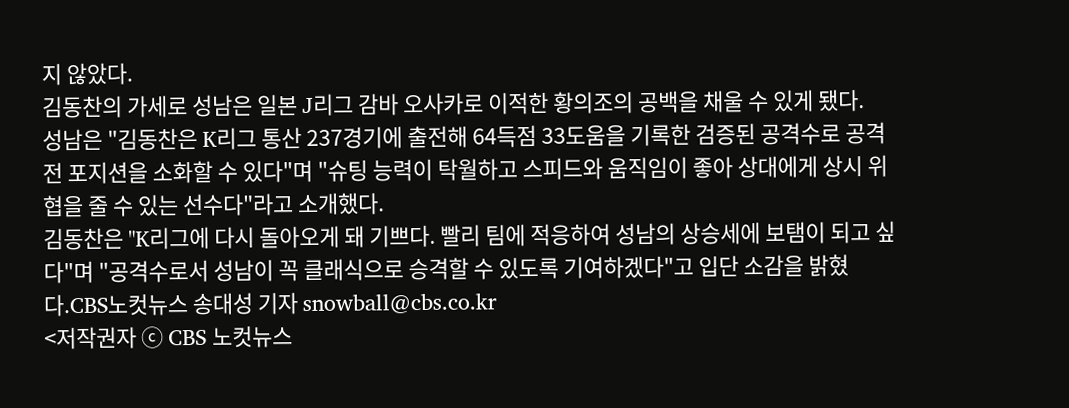지 않았다.
김동찬의 가세로 성남은 일본 J리그 감바 오사카로 이적한 황의조의 공백을 채울 수 있게 됐다.
성남은 "김동찬은 K리그 통산 237경기에 출전해 64득점 33도움을 기록한 검증된 공격수로 공격 전 포지션을 소화할 수 있다"며 "슈팅 능력이 탁월하고 스피드와 움직임이 좋아 상대에게 상시 위협을 줄 수 있는 선수다"라고 소개했다.
김동찬은 "K리그에 다시 돌아오게 돼 기쁘다. 빨리 팀에 적응하여 성남의 상승세에 보탬이 되고 싶다"며 "공격수로서 성남이 꼭 클래식으로 승격할 수 있도록 기여하겠다"고 입단 소감을 밝혔다.CBS노컷뉴스 송대성 기자 snowball@cbs.co.kr
<저작권자 ⓒ CBS 노컷뉴스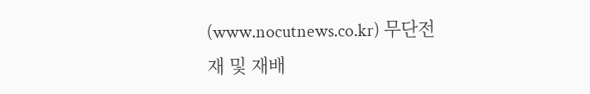(www.nocutnews.co.kr) 무단전재 및 재배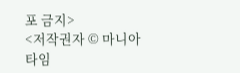포 금지>
<저작권자 © 마니아타임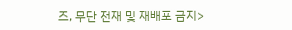즈, 무단 전재 및 재배포 금지>